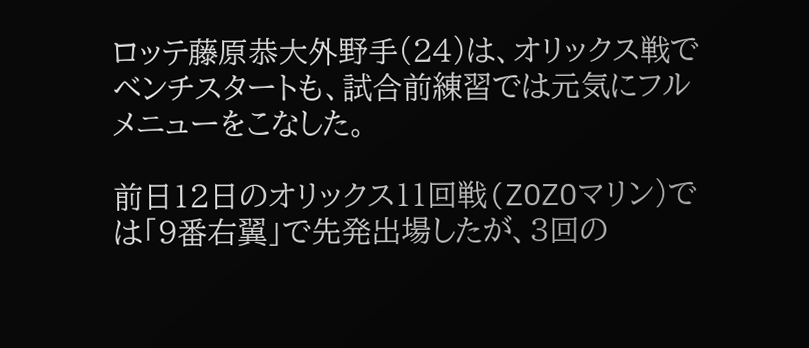ロッテ藤原恭大外野手(24)は、オリックス戦でベンチスタートも、試合前練習では元気にフルメニューをこなした。

前日12日のオリックス11回戦(ZOZOマリン)では「9番右翼」で先発出場したが、3回の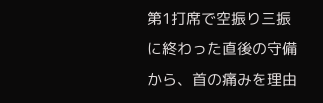第1打席で空振り三振に終わった直後の守備から、首の痛みを理由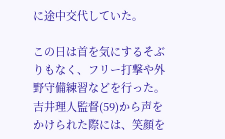に途中交代していた。

この日は首を気にするそぶりもなく、フリー打撃や外野守備練習などを行った。吉井理人監督(59)から声をかけられた際には、笑顔を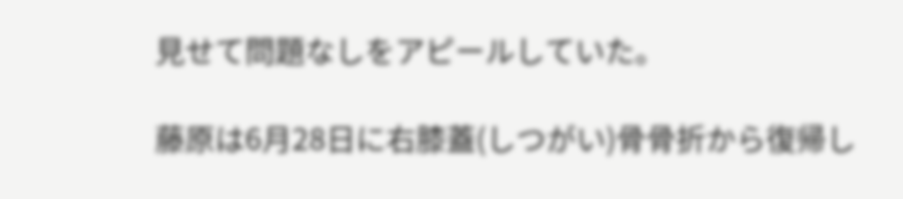見せて問題なしをアピールしていた。

藤原は6月28日に右膝蓋(しつがい)骨骨折から復帰し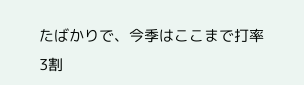たばかりで、今季はここまで打率3割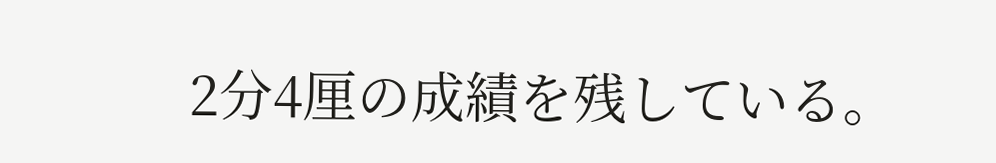2分4厘の成績を残している。